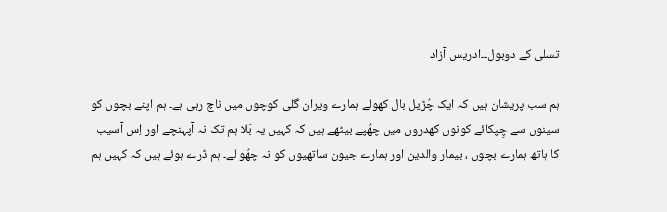تسلی کے دوبول۔۔ادریس آزاد

ہم سب پریشان ہیں کہ ایک چُڑیل بال کھولے ہمارے ویران گلی کوچوں میں ناچ رہی ہے۔ ہم اپنے بچوں کو سینوں سے چِپکائے کونوں کھدروں میں چھُپے بیٹھے ہیں کہ کہیں یہ بَلا ہم تک نہ آپہنچے اور اِس آسیب کا ہاتھ ہمارے بچوں ، بیمار والدین اور ہمارے جیون ساتھیوں کو نہ چھُو لے۔ ہم ڈرے ہوئے ہیں کہ کہیں ہم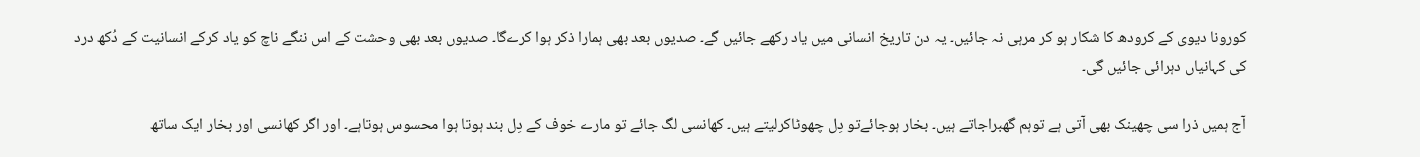کورونا دیوی کے کرودھ کا شکار ہو کر مرہی نہ جائیں۔ یہ دن تاریخ انسانی میں یاد رکھے جائیں گے۔ صدیوں بعد بھی ہمارا ذکر ہوا کرےگا۔ صدیوں بعد بھی وحشت کے اس ننگے ناچ کو یاد کرکے انسانیت کے دُکھ درد کی کہانیاں دہرائی جائیں گی۔

آج ہمیں ذرا سی چھینک بھی آتی ہے توہم گھبراجاتے ہیں۔ بخار ہوجائےتو دِل چھوٹاکرلیتے ہیں۔ کھانسی لگ جائے تو مارے خوف کے دِل بند ہوتا ہوا محسوس ہوتاہے۔ اور اگر کھانسی اور بخار ایک ساتھ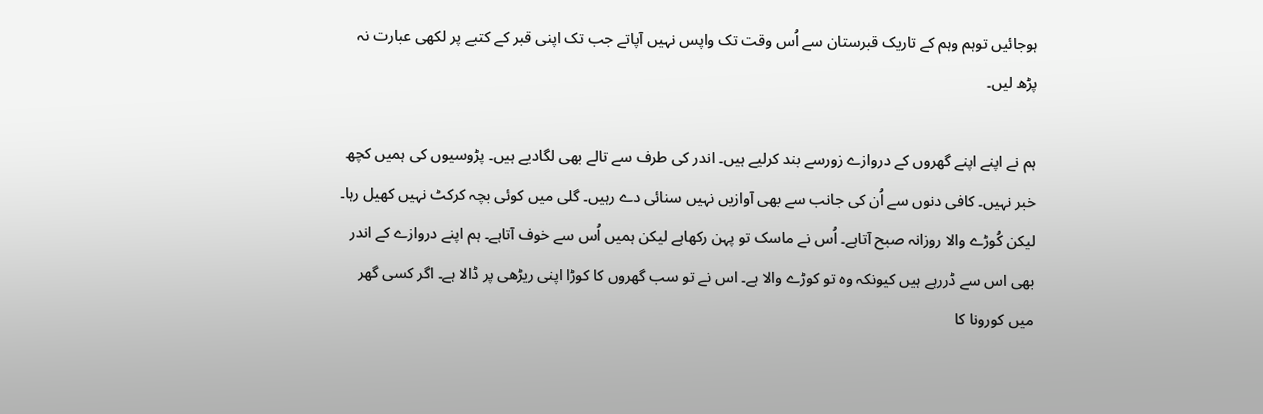ہوجائیں توہم وہم کے تاریک قبرستان سے اُس وقت تک واپس نہیں آپاتے جب تک اپنی قبر کے کتبے پر لکھی عبارت نہ پڑھ لیں۔

ہم نے اپنے اپنے گھروں کے دروازے زورسے بند کرلیے ہیں۔ اندر کی طرف سے تالے بھی لگادیے ہیں۔ پڑوسیوں کی ہمیں کچھ خبر نہیں۔ کافی دنوں سے اُن کی جانب سے بھی آوازیں نہیں سنائی دے رہیں۔ گلی میں کوئی بچہ کرکٹ نہیں کھیل رہا۔ لیکن کُوڑے والا روزانہ صبح آتاہے۔ اُس نے ماسک تو پہن رکھاہے لیکن ہمیں اُس سے خوف آتاہے۔ ہم اپنے دروازے کے اندر بھی اس سے ڈررہے ہیں کیونکہ وہ تو کوڑے والا ہے۔ اس نے تو سب گھروں کا کوڑا اپنی ریڑھی پر ڈالا ہے۔ اگر کسی گھر میں کورونا کا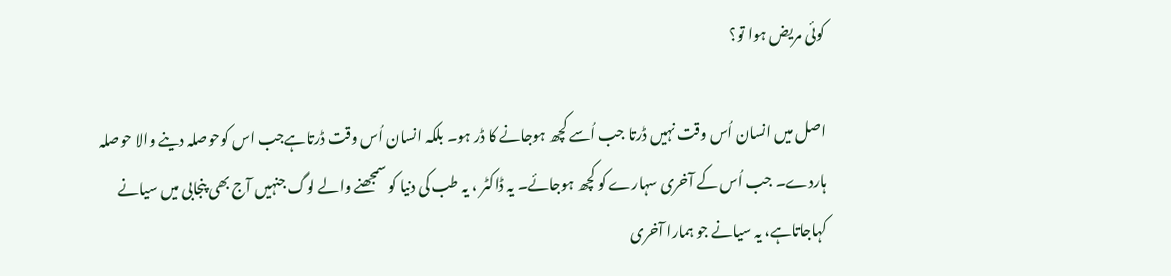کوئی مریض ہوا تو؟

اصل میں انسان اُس وقت نہیں ڈرتا جب اُسے کچھ ہوجانے کا ڈر ہو۔ بلکہ انسان اُس وقت ڈرتاہےجب اس کوحوصلہ دینے والا حوصلہ ہاردے۔ جب اُس کے آخری سہارے کو کچھ ہوجائے۔ یہ ڈاکٹر ، یہ طب کی دنیا کو سمجھنے والے لوگ جنہیں آج بھی پنجابی میں سیانے کہاجاتاہے، یہ سیانے جو ہمارا آخری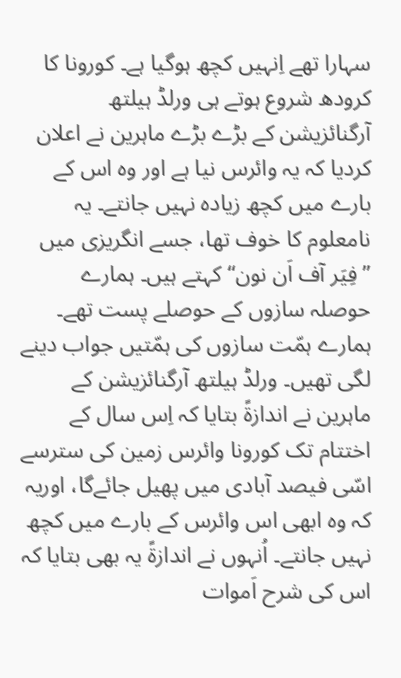سہارا تھے اِنہیں کچھ ہوگیا ہے۔ کورونا کا کرودھ شروع ہوتے ہی ورلڈ ہیلتھ آرگنائزیشن کے بڑے بڑے ماہرین نے اعلان کردیا کہ یہ وائرس نیا ہے اور وہ اس کے بارے میں کچھ زیادہ نہیں جانتے۔ یہ نامعلوم کا خوف تھا، جسے انگریزی میں ’’فِیَر آف اَن نون‘‘ کہتے ہیں۔ ہمارے حوصلہ سازوں کے حوصلے پست تھے۔ ہمارے ہمّت سازوں کی ہمّتیں جواب دینے لگی تھیں۔ ورلڈ ہیلتھ آرگنائزیشن کے ماہرین نے اندازۃً بتایا کہ اِس سال کے اختتام تک کورونا وائرس زمین کی سترسے اسّی فیصد آبادی میں پھیل جائےگا، اوریہ کہ وہ ابھی اس وائرس کے بارے میں کچھ نہیں جانتے۔ اُنہوں نے اندازۃً یہ بھی بتایا کہ اس کی شرح اَموات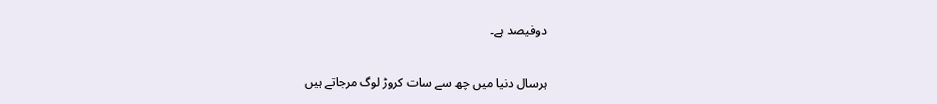دوفیصد ہے۔

ہرسال دنیا میں چھ سے سات کروڑ لوگ مرجاتے ہیں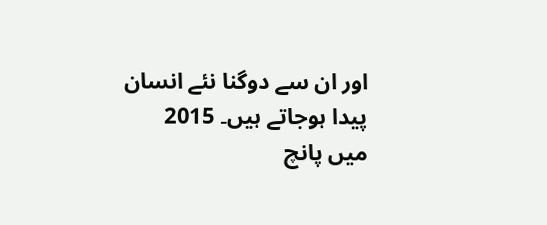اور ان سے دوگنا نئے انسان پیدا ہوجاتے ہیں۔ 2015 میں پانچ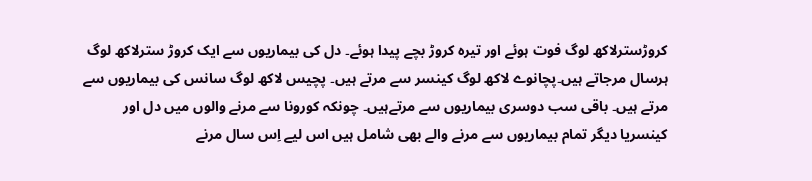کروڑسترلاکھ لوگ فوت ہوئے اور تیرہ کروڑ بچے پیدا ہوئے۔ دل کی بیماریوں سے ایک کروڑ سترلاکھ لوگ ہرسال مرجاتے ہیں۔پچانوے لاکھ لوگ کینسر سے مرتے ہیں۔ پچیس لاکھ لوگ سانس کی بیماریوں سے مرتے ہیں۔ باقی سب دوسری بیماریوں سے مرتےہیں۔ چونکہ کورونا سے مرنے والوں میں دل اور کینسریا دیگر تمام بیماریوں سے مرنے والے بھی شامل ہیں اس لیے اِس سال مرنے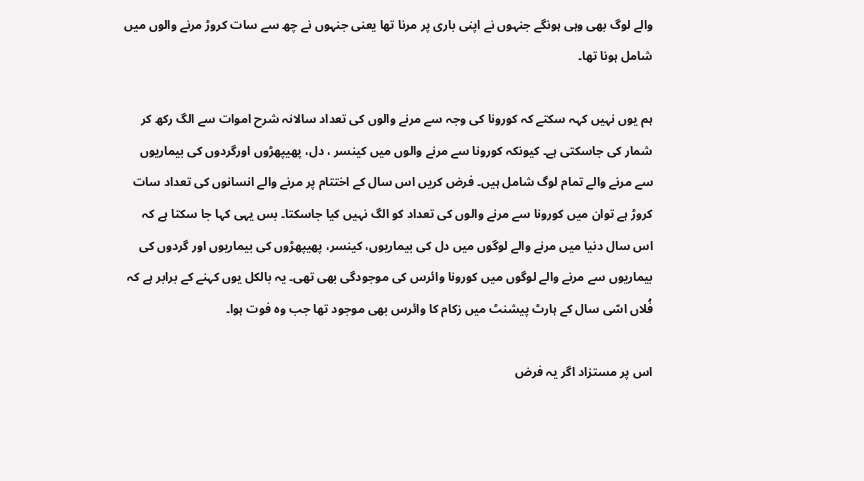والے لوگ بھی وہی ہونگے جنہوں نے اپنی باری پر مرنا تھا یعنی جنہوں نے چھ سے سات کروڑ مرنے والوں میں شامل ہونا تھا۔

ہم یوں نہیں کہہ سکتے کہ کورونا کی وجہ سے مرنے والوں کی تعداد سالانہ شرح اموات سے الگ رکھ کر شمار کی جاسکتی ہے۔ کیونکہ کورونا سے مرنے والوں میں کینسر ، دل، پھیپھڑوں اورگردوں کی بیماریوں سے مرنے والے تمام لوگ شامل ہیں۔ فرض کریں اس سال کے اختتام پر مرنے والے انسانوں کی تعداد سات کروڑ ہے توان میں کورونا سے مرنے والوں کی تعداد کو الگ نہیں کیا جاسکتا۔ بس یہی کہا جا سکتا ہے کہ اس سال دنیا میں مرنے والے لوگوں میں دل کی بیماریوں، کینسر، پھیپھڑوں کی بیماریوں اور گردوں کی بیماریوں سے مرنے والے لوگوں میں کورونا وائرس کی موجودگی بھی تھی۔ یہ بالکل یوں کہنے کے برابر ہے کہ فُلاں اسّی سال کے ہارٹ پیشنٹ میں زکام کا وائرس بھی موجود تھا جب وہ فوت ہوا۔

اس پر مستزاد اگر یہ فرض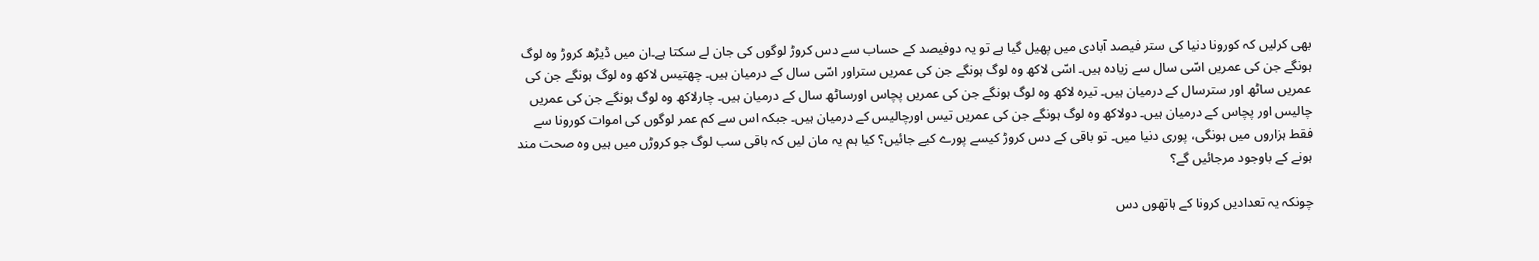بھی کرلیں کہ کورونا دنیا کی ستر فیصد آبادی میں پھیل گیا ہے تو یہ دوفیصد کے حساب سے دس کروڑ لوگوں کی جان لے سکتا ہے۔ان میں ڈیڑھ کروڑ وہ لوگ ہونگے جن کی عمریں اسّی سال سے زیادہ ہیں۔ اسّی لاکھ وہ لوگ ہونگے جن کی عمریں ستراور اسّی سال کے درمیان ہیں۔ چھتیس لاکھ وہ لوگ ہونگے جن کی عمریں ساٹھ اور سترسال کے درمیان ہیں۔ تیرہ لاکھ وہ لوگ ہونگے جن کی عمریں پچاس اورساٹھ سال کے درمیان ہیں۔ چارلاکھ وہ لوگ ہونگے جن کی عمریں چالیس اور پچاس کے درمیان ہیں۔ دولاکھ وہ لوگ ہونگے جن کی عمریں تیس اورچالیس کے درمیان ہیں۔ جبکہ اس سے کم عمر لوگوں کی اموات کورونا سے فقط ہزاروں میں ہونگی، پوری دنیا میں۔ تو باقی کے دس کروڑ کیسے پورے کیے جائیں؟ کیا ہم یہ مان لیں کہ باقی سب لوگ جو کروڑں میں ہیں وہ صحت مند ہونے کے باوجود مرجائیں گے؟

چونکہ یہ تعدادیں کرونا کے ہاتھوں دس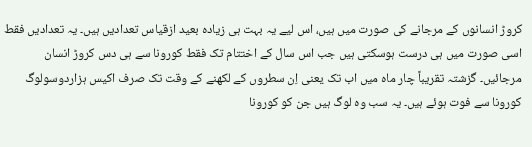کروڑ انسانوں کے مرجانے کی صورت میں ہیں، اس لیے یہ بہت ہی زیادہ بعید ازقیاس تعدادیں ہیں۔ یہ تعدادیں فقط اسی صورت میں ہی درست ہوسکتی ہیں جب اس سال کے اختتام تک فقط کورونا سے ہی دس کروڑ انسان مرجائیں۔ گزشتہ تقریباً چار ماہ میں اب تک یعنی اِن سطروں کے لکھنے کے وقت تک صرف اکیس ہزاردوسولوگ کورونا سے فوت ہوئے ہیں۔ یہ سب وہ لوگ ہیں جن کو کورونا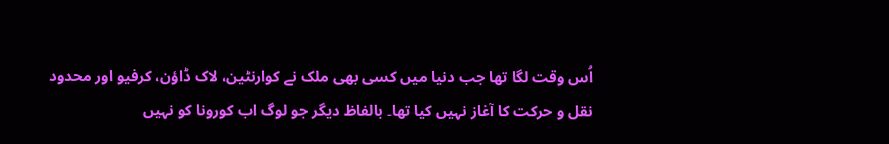اُس وقت لگا تھا جب دنیا میں کسی بھی ملک نے کوارنٹین، لاک ڈاؤن، کرفیو اور محدود نقل و حرکت کا آغاز نہیں کیا تھا۔ بالفاظ دیگر جو لوگ اب کورونا کو نہیں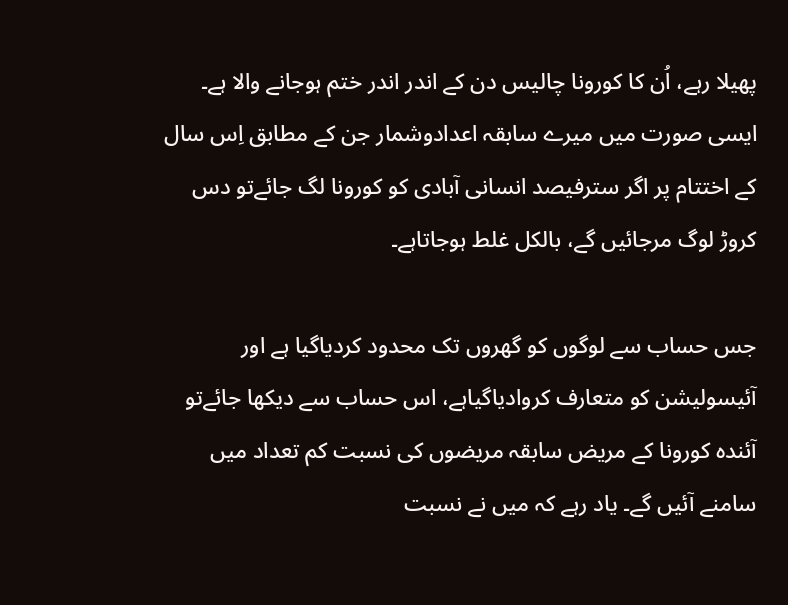پھیلا رہے، اُن کا کورونا چالیس دن کے اندر اندر ختم ہوجانے والا ہے۔ ایسی صورت میں میرے سابقہ اعدادوشمار جن کے مطابق اِس سال کے اختتام پر اگر سترفیصد انسانی آبادی کو کورونا لگ جائےتو دس کروڑ لوگ مرجائیں گے، بالکل غلط ہوجاتاہے۔

جس حساب سے لوگوں کو گھروں تک محدود کردیاگیا ہے اور آئیسولیشن کو متعارف کروادیاگیاہے، اس حساب سے دیکھا جائےتو آئندہ کورونا کے مریض سابقہ مریضوں کی نسبت کم تعداد میں سامنے آئیں گے۔ یاد رہے کہ میں نے نسبت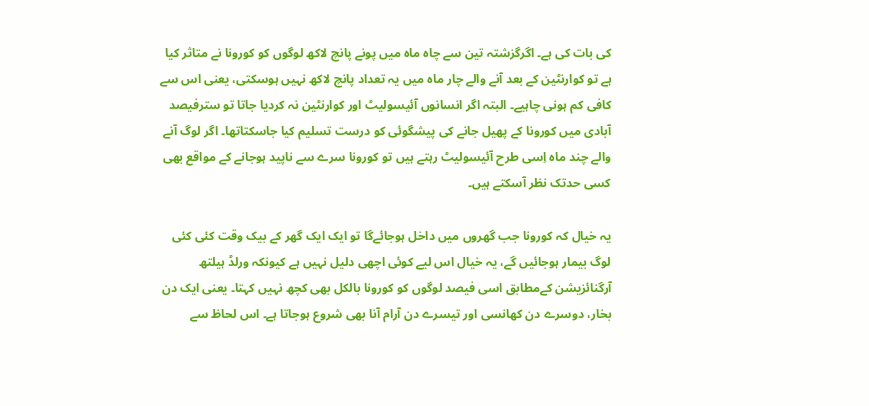کی بات کی ہے۔ اگرگزشتہ تین سے چاہ ماہ میں پونے پانچ لاکھ لوگوں کو کورونا نے متاثر کیا ہے تو کوارنٹین کے بعد آنے والے چار ماہ میں یہ تعداد پانچ لاکھ نہیں ہوسکتی، یعنی اس سے کافی کم ہونی چاہیے۔ البتہ اگر انسانوں آئیسولیٹ اور کوارنٹین نہ کردیا جاتا تو سترفیصد آبادی میں کورونا کے پھیل جانے کی پیشگوئی کو درست تسلیم کیا جاسکتاتھا۔ اگر لوگ آنے والے چند ماہ اِسی طرح آئیسولیٹ رہتے ہیں تو کورونا سرے سے ناپید ہوجانے کے مواقع بھی کسی حدتک نظر آسکتے ہیں۔

یہ خیال کہ کورونا جب گھروں میں داخل ہوجائےگا تو ایک ایک گھر کے بیک وقت کئی کئی لوگ بیمار ہوجائیں گے، یہ خیال اس لیے کوئی اچھی دلیل نہیں ہے کیونکہ ورلڈ ہیلتھ آرگنائزیشن کےمطابق اسی فیصد لوگوں کو کورونا بالکل بھی کچھ نہیں کہتا۔ یعنی ایک دن بخار، دوسرے دن کھانسی اور تیسرے دن آرام آنا بھی شروع ہوجاتا ہے۔ اس لحاظ سے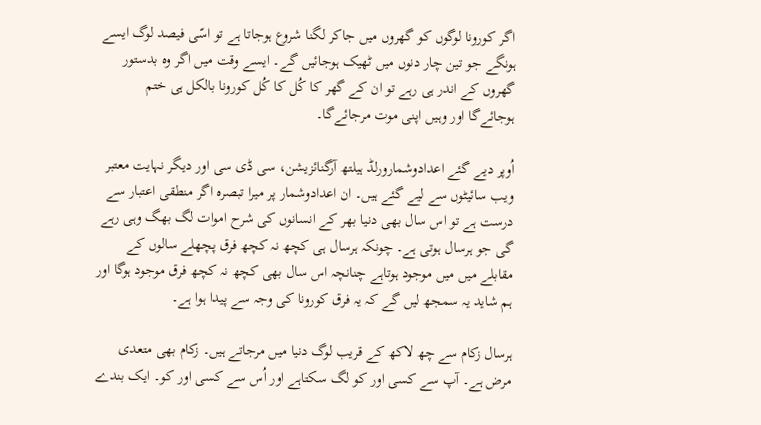اگر کورونا لوگوں کو گھروں میں جاکر لگنا شروع ہوجاتا ہے تو اسّی فیصد لوگ ایسے ہونگے جو تین چار دنوں میں ٹھیک ہوجائیں گے۔ ایسے وقت میں اگر وہ بدستور گھروں کے اندر ہی رہے تو ان کے گھر کا کُل کا کُل کورونا بالکل ہی ختم ہوجائےگا اور وہیں اپنی موت مرجائےگا۔

اُوپر دیے گئے اعدادوشمارورلڈ ہیلتھ آرگنائزیشن، سی ڈی سی اور دیگر نہایت معتبر ویب سائیٹوں سے لیے گئے ہیں۔ ان اعدادوشمار پر میرا تبصرہ اگر منطقی اعتبار سے درست ہے تو اس سال بھی دنیا بھر کے انسانوں کی شرح اموات لگ بھگ وہی رہے گی جو ہرسال ہوتی ہے۔ چونکہ ہرسال ہی کچھ نہ کچھ فرق پچھلے سالوں کے مقابلے میں میں موجود ہوتاہے چنانچہ اس سال بھی کچھ نہ کچھ فرق موجود ہوگا اور ہم شاید یہ سمجھ لیں گے کہ یہ فرق کورونا کی وجہ سے پیدا ہوا ہے۔

ہرسال زکام سے چھ لاکھ کے قریب لوگ دنیا میں مرجاتے ہیں۔ زکام بھی متعدی مرض ہے۔ آپ سے کسی اور کو لگ سکتاہے اور اُس سے کسی اور کو۔ ایک بندے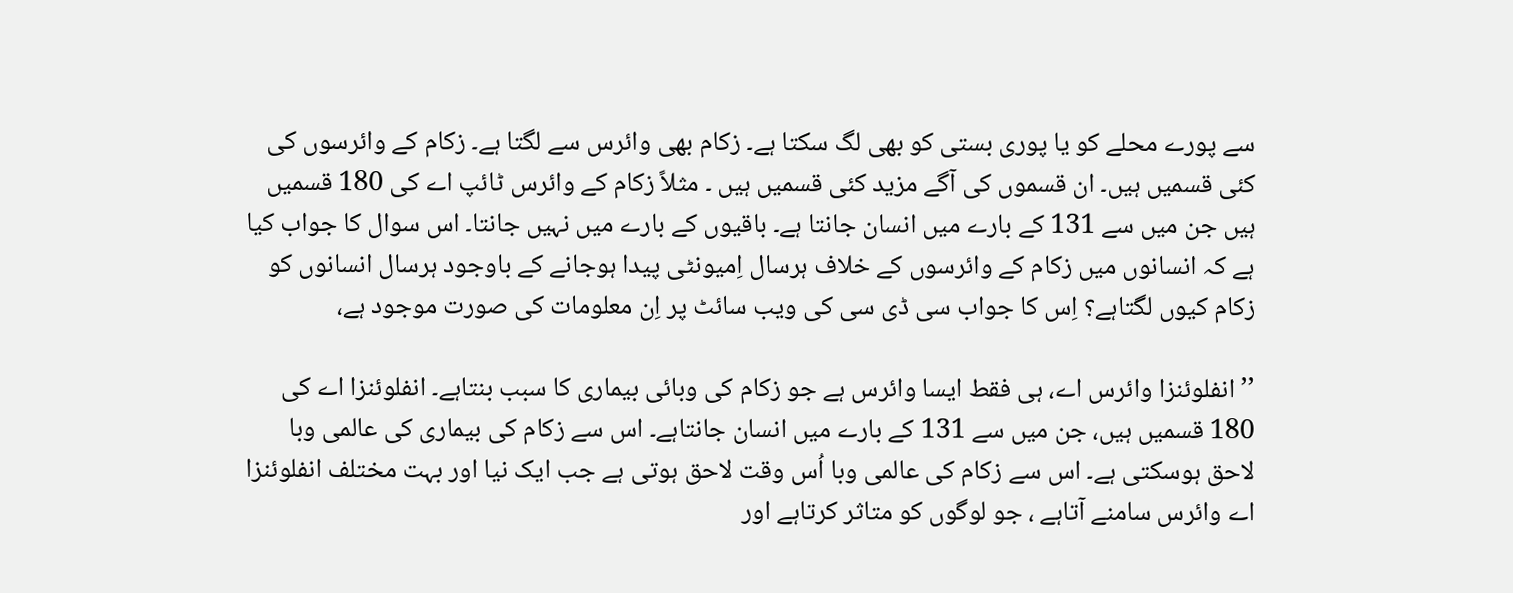سے پورے محلے کو یا پوری بستی کو بھی لگ سکتا ہے۔ زکام بھی وائرس سے لگتا ہے۔ زکام کے وائرسوں کی کئی قسمیں ہیں۔ ان قسموں کی آگے مزید کئی قسمیں ہیں ۔ مثلاً زکام کے وائرس ٹائپ اے کی 180 قسمیں ہیں جن میں سے 131 کے بارے میں انسان جانتا ہے۔ باقیوں کے بارے میں نہیں جانتا۔ اس سوال کا جواب کیا ہے کہ انسانوں میں زکام کے وائرسوں کے خلاف ہرسال اِمیونٹی پیدا ہوجانے کے باوجود ہرسال انسانوں کو زکام کیوں لگتاہے؟ اِس کا جواب سی ڈی سی کی ویب سائٹ پر اِن معلومات کی صورت موجود ہے،

’’انفلوئنزا وائرس اے، ہی فقط ایسا وائرس ہے جو زکام کی وبائی بیماری کا سبب بنتاہے۔ انفلوئنزا اے کی 180 قسمیں ہیں، جن میں سے 131 کے بارے میں انسان جانتاہے۔ اس سے زکام کی بیماری کی عالمی وبا لاحق ہوسکتی ہے۔ اس سے زکام کی عالمی وبا اُس وقت لاحق ہوتی ہے جب ایک نیا اور بہت مختلف انفلوئنزا اے وائرس سامنے آتاہے ، جو لوگوں کو متاثر کرتاہے اور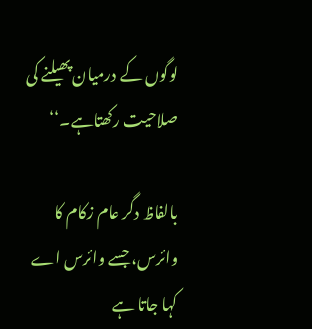لوگوں کے درمیان پھیلنے کی صلاحیت رکھتاہے۔‘‘

بالفاظ دگر عام زکام کا وائرس، جسے وائرس اے کہا جاتا ہے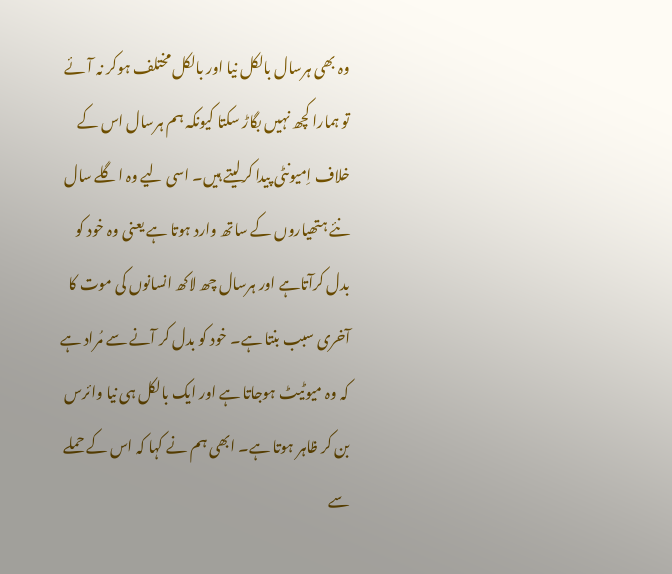وہ بھی ہرسال بالکل نیا اور بالکل مختلف ہوکر نہ آئے تو ہمارا کچھ نہیں بگاڑ سکتا کیونکہ ہم ہرسال اس کے خلاف اِمیونٹی پیدا کرلیتے ہیں۔ اسی لیے وہ اگلے سال نئے ہتھیاروں کے ساتھ وارد ہوتا ہے یعنی وہ خود کو بدل کرآتاہے اور ہرسال چھ لاکھ انسانوں کی موت کا آخری سبب بنتا ہے۔ خود کو بدل کر آنے سے مُراد ہے کہ وہ میوٹیٹ ہوجاتا ہے اور ایک بالکل ہی نیا وائرس بن کر ظاہر ہوتا ہے۔ ابھی ہم نے کہا کہ اس کے حملے سے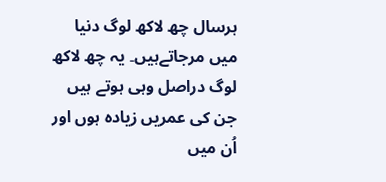ہرسال چھ لاکھ لوگ دنیا میں مرجاتےہیں۔ یہ چھ لاکھ لوگ دراصل وہی ہوتے ہیں جن کی عمریں زیادہ ہوں اور اُن میں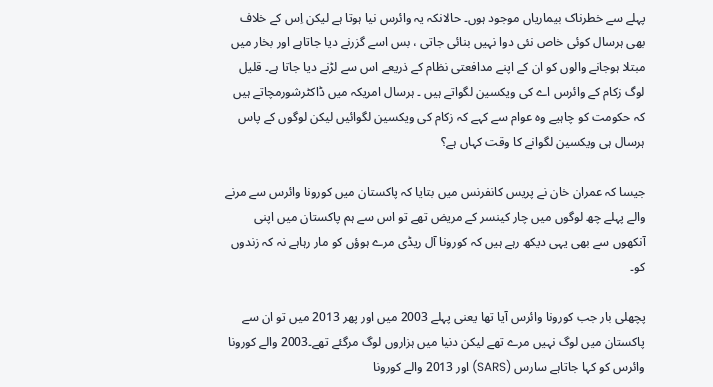پہلے سے خطرناک بیماریاں موجود ہوں۔ حالانکہ یہ وائرس نیا ہوتا ہے لیکن اِس کے خلاف بھی ہرسال کوئی خاص نئی دوا نہیں بنائی جاتی ، بس اسے گزرنے دیا جاتاہے اور بخار میں مبتلا ہوجانے والوں کو ان کے اپنے مدافعتی نظام کے ذریعے اس سے لڑنے دیا جاتا ہے۔ قلیل لوگ زکام کے وائرس اے کی ویکسین لگواتے ہیں ۔ ہرسال امریکہ میں ڈاکٹرشورمچاتے ہیں کہ حکومت کو چاہیے وہ عوام سے کہے کہ زکام کی ویکسین لگوائیں لیکن لوگوں کے پاس ہرسال ہی ویکسین لگوانے کا وقت کہاں ہے؟

جیسا کہ عمران خان نے پریس کانفرنس میں بتایا کہ پاکستان میں کورونا وائرس سے مرنے والے پہلے چھ لوگوں میں چار کینسر کے مریض تھے تو اس سے ہم پاکستان میں اپنی آنکھوں سے بھی یہی دیکھ رہے ہیں کہ کورونا آل ریڈی مرے ہوؤں کو مار رہاہے نہ کہ زندوں کو۔

پچھلی بار جب کورونا وائرس آیا تھا یعنی پہلے 2003 میں اور پھر 2013 میں تو ان سے پاکستان میں لوگ نہیں مرے تھے لیکن دنیا میں ہزاروں لوگ مرگئے تھے۔2003 والے کورونا وائرس کو کہا جاتاہے سارس (SARS) اور 2013 والے کورونا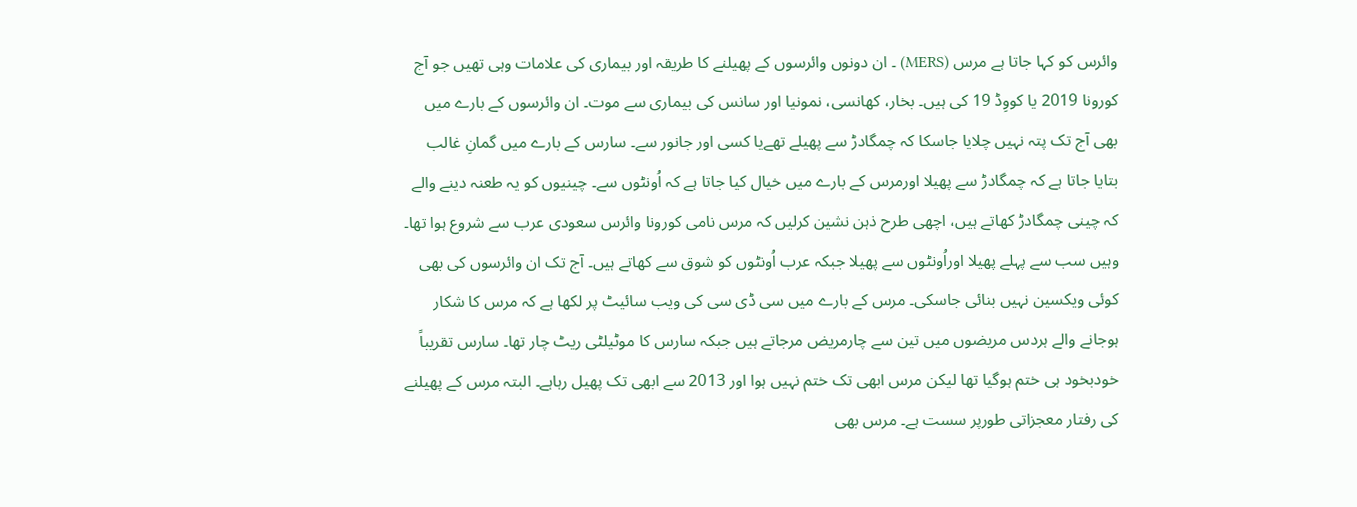وائرس کو کہا جاتا ہے مرس (MERS) ۔ ان دونوں وائرسوں کے پھیلنے کا طریقہ اور بیماری کی علامات وہی تھیں جو آج کورونا 2019 یا کووِڈ 19 کی ہیں۔ بخار، کھانسی، نمونیا اور سانس کی بیماری سے موت۔ ان وائرسوں کے بارے میں بھی آج تک پتہ نہیں چلایا جاسکا کہ چمگادڑ سے پھیلے تھےیا کسی اور جانور سے۔ سارس کے بارے میں گمانِ غالب بتایا جاتا ہے کہ چمگادڑ سے پھیلا اورمرس کے بارے میں خیال کیا جاتا ہے کہ اُونٹوں سے۔ چینیوں کو یہ طعنہ دینے والے کہ چینی چمگادڑ کھاتے ہیں، اچھی طرح ذہن نشین کرلیں کہ مرس نامی کورونا وائرس سعودی عرب سے شروع ہوا تھا۔ وہیں سب سے پہلے پھیلا اوراُونٹوں سے پھیلا جبکہ عرب اُونٹوں کو شوق سے کھاتے ہیں۔ آج تک ان وائرسوں کی بھی کوئی ویکسین نہیں بنائی جاسکی۔ مرس کے بارے میں سی ڈی سی کی ویب سائیٹ پر لکھا ہے کہ مرس کا شکار ہوجانے والے ہردس مریضوں میں تین سے چارمریض مرجاتے ہیں جبکہ سارس کا موٹیلٹی ریٹ چار تھا۔ سارس تقریباً خودبخود ہی ختم ہوگیا تھا لیکن مرس ابھی تک ختم نہیں ہوا اور 2013 سے ابھی تک پھیل رہاہے۔ البتہ مرس کے پھیلنے کی رفتار معجزاتی طورپر سست ہے۔ مرس بھی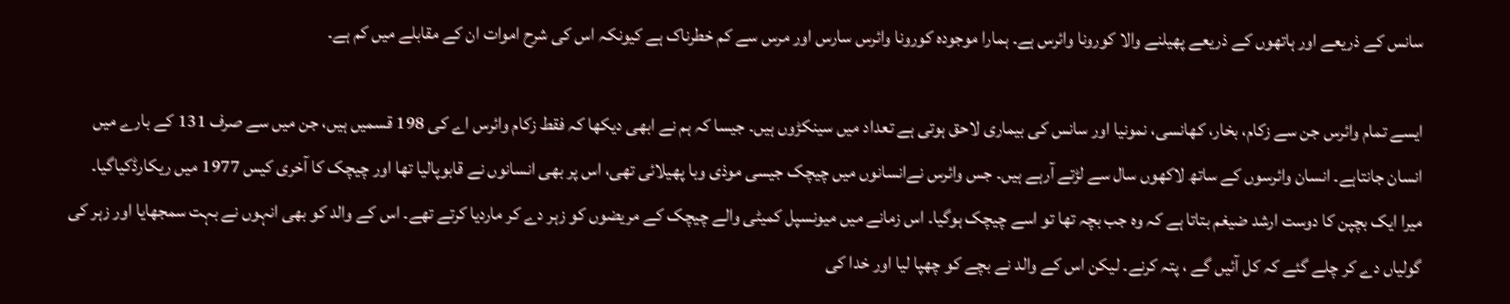سانس کے ذریعے اور ہاتھوں کے ذریعے پھیلنے والا کورونا وائرس ہے۔ ہمارا موجودہ کورونا وائرس سارس اور مرس سے کم خطرناک ہے کیونکہ اس کی شرح اموات ان کے مقابلے میں کم ہے۔

ایسے تمام وائرس جن سے زکام، بخار، کھانسی، نمونیا اور سانس کی بیماری لاحق ہوتی ہے تعداد میں سینکڑوں ہیں۔ جیسا کہ ہم نے ابھی دیکھا کہ فقط زکام وائرس اے کی 198 قسمیں ہیں، جن میں سے صرف 131 کے بارے میں انسان جانتاہے۔ انسان وائرسوں کے ساتھ لاکھوں سال سے لڑتے آرہے ہیں۔ جس وائرس نےانسانوں میں چیچک جیسی موذی وبا پھیلائی تھی، اس پر بھی انسانوں نے قابوپالیا تھا اور چیچک کا آخری کیس 1977 میں ریکارڈکیاگیا۔ میرا ایک بچپن کا دوست ارشد ضیغم بتاتا ہے کہ وہ جب بچہ تھا تو اسے چیچک ہوگیا۔ اس زمانے میں میونسپل کمیٹی والے چیچک کے مریضوں کو زہر دے کر ماردیا کرتے تھے۔ اس کے والد کو بھی انہوں نے بہت سمجھایا اور زہر کی گولیاں دے کر چلے گئے کہ کل آئیں گے ، پتہ کرنے۔ لیکن اس کے والد نے بچے کو چھپا لیا اور خدا کی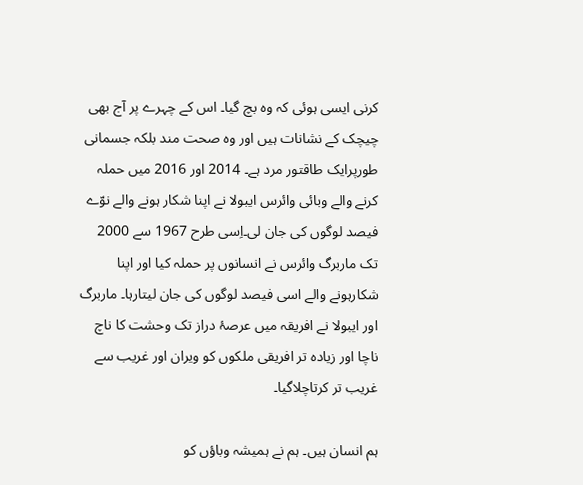کرنی ایسی ہوئی کہ وہ بچ گیا۔ اس کے چہرے پر آج بھی چیچک کے نشانات ہیں اور وہ صحت مند بلکہ جسمانی طورپرایک طاقتور مرد ہے۔ 2014 اور 2016 میں حملہ کرنے والے وبائی وائرس ایبولا نے اپنا شکار ہونے والے نوّے فیصد لوگوں کی جان لی۔اِسی طرح 1967 سے 2000 تک ماربرگ وائرس نے انسانوں پر حملہ کیا اور اپنا شکارہونے والے اسی فیصد لوگوں کی جان لیتارہا۔ ماربرگ اور ایبولا نے افریقہ میں عرصۂ دراز تک وحشت کا ناچ ناچا اور زیادہ تر افریقی ملکوں کو ویران اور غریب سے غریب تر کرتاچلاگیا۔

ہم انسان ہیں۔ ہم نے ہمیشہ وباؤں کو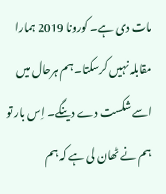مات دی ہے۔ کورونا 2019 ہمارا مقابلہ نہیں کرسکتا۔ ہم ہرحال میں اسے شکست دے دینگے۔ اِس بار تو ہم نے ٹھان لی ہے کہ ہم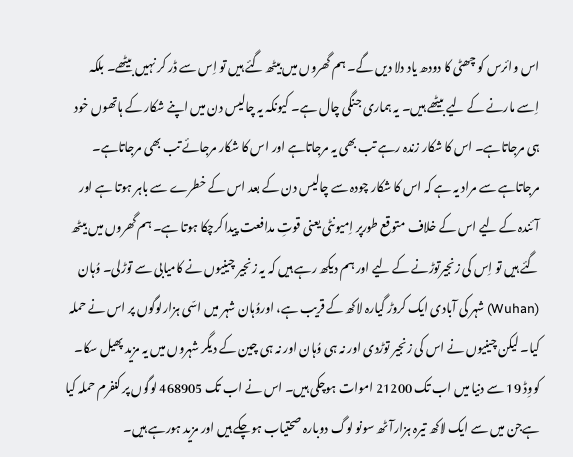اس وائرس کو چھٹی کا دودھ یاد دلا دیں گے۔ ہم گھروں میں بیٹھ گئے ہیں تو اِس سے ڈر کر نہیں بیٹھے۔ بلکہ اِسے مارنے کے لیے بیٹھے ہیں۔ یہ ہماری جنگی چال ہے۔ کیونکہ یہ چالیس دن میں اپنے شکار کے ہاتھوں خود ہی مرجاتاہے۔ اس کا شکار زندہ رہے تب بھی یہ مرجاتاہے اور اس کا شکار مرجائے تب بھی مرجاتاہے۔ مرجاتاہے سے مراد یہ ہے کہ اس کا شکار چودہ سے چالیس دن کے بعد اس کے خطرے سے باہر ہوتا ہے اور آئندہ کے لیے اس کے خلاف متوقع طورپر اِمیونٹی یعنی قوتِ مدافعت پیدا کرچکا ہوتا ہے۔ ہم گھروں میں بیٹھ گئے ہیں تو اِس کی زنجیرتوڑنے کے لیے اور ہم دیکھ رہے ہیں کہ یہ زنجیر چینیوں نے کامیابی سے توڑلی۔ وُہان (Wuhan) شہر کی آبادی ایک کروڑ گیارہ لاکھ کے قریب ہے، اوروُہان شہر میں اسّی ہزارلوگوں پر اس نے حملہ کیا۔ لیکن چینیوں نے اس کی زنجیر توڑدی اور نہ ہی وُہان اور نہ ہی چین کے دیگر شہروں میں یہ مزید پھیل سکا۔ کووِڈ 19 سے دنیا میں اب تک 21200 اموات ہوچکی ہیں۔ اس نے اب تک 468905 لوگوں پر کنفرم حملہ کیا ہےجن میں سے ایک لاکھ تیرہ ہزارآٹھ سونو لوگ دوبارہ صحتیاب ہوچکے ہیں اور مزید ہورہے ہیں۔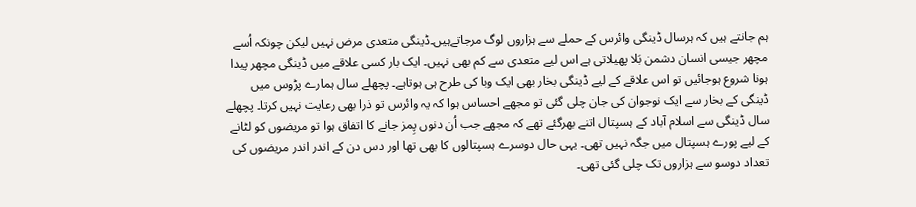ہم جانتے ہیں کہ ہرسال ڈینگی وائرس کے حملے سے ہزاروں لوگ مرجاتےہیں۔ڈینگی متعدی مرض نہیں لیکن چونکہ اُسے مچھر جیسی انسان دشمن بَلا پھیلاتی ہے اس لیے متعدی سے کم بھی نہیں۔ ایک بار کسی علاقے میں ڈینگی مچھر پیدا ہونا شروع ہوجائیں تو اس علاقے کے لیے ڈینگی بخار بھی ایک وبا کی طرح ہی ہوتاہے۔ پچھلے سال ہمارے پڑوس میں ڈینگی کے بخار سے ایک نوجوان کی جان چلی گئی تو مجھے احساس ہوا کہ یہ وائرس تو ذرا بھی رعایت نہیں کرتا۔ پچھلے سال ڈینگی سے اسلام آباد کے ہسپتال اتنے بھرگئے تھے کہ مجھے جب اُن دنوں پِمز جانے کا اتفاق ہوا تو مریضوں کو لٹانے کے لیے پورے ہسپتال میں جگہ نہیں تھی۔ یہی حال دوسرے ہسپتالوں کا بھی تھا اور دس دن کے اندر اندر مریضوں کی تعداد دوسو سے ہزاروں تک چلی گئی تھی۔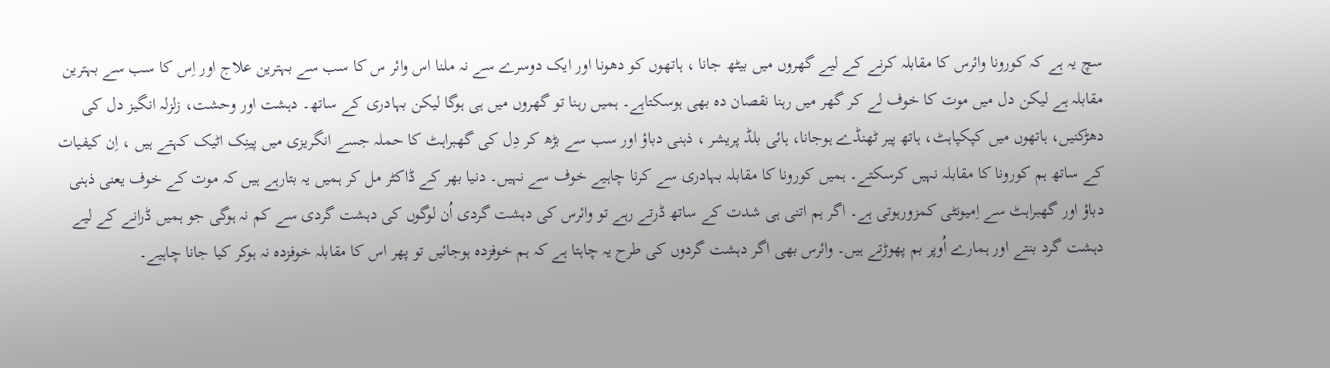سچ یہ ہے کہ کورونا وائرس کا مقابلہ کرنے کے لیے گھروں میں بیٹھ جانا ، ہاتھوں کو دھونا اور ایک دوسرے سے نہ ملنا اس وائر س کا سب سے بہترین علاج اور اِس کا سب سے بہترین مقابلہ ہے لیکن دل میں موت کا خوف لے کر گھر میں رہنا نقصان دہ بھی ہوسکتاہے۔ ہمیں رہنا تو گھروں میں ہی ہوگا لیکن بہادری کے ساتھ۔ دہشت اور وحشت، زلزلہ انگیز دل کی دھڑکنیں، ہاتھوں میں کپکپاہٹ، ہاتھ پیر ٹھنڈے ہوجانا، ہائی بلڈ پریشر ، ذہنی دباؤ اور سب سے بڑھ کر دِل کی گھبراہٹ کا حملہ جسے انگریزی میں پینِک اٹیک کہتے ہیں ، اِن کیفیات کے ساتھ ہم کورونا کا مقابلہ نہیں کرسکتے۔ ہمیں کورونا کا مقابلہ بہادری سے کرنا چاہیے خوف سے نہیں۔ دنیا بھر کے ڈاکٹر مل کر ہمیں یہ بتارہے ہیں کہ موت کے خوف یعنی ذہنی دباؤ اور گھبراہٹ سے اِمیونٹی کمزورہوتی ہے۔ اگر ہم اتنی ہی شدت کے ساتھ ڈرتے رہے تو وائرس کی دہشت گردی اُن لوگوں کی دہشت گردی سے کم نہ ہوگی جو ہمیں ڈرانے کے لیے دہشت گرد بنتے اور ہمارے اُوپر بم پھوڑتے ہیں۔ وائرس بھی اگر دہشت گردوں کی طرح یہ چاہتا ہے کہ ہم خوفزدہ ہوجائیں تو پھر اس کا مقابلہ خوفزدہ نہ ہوکر کیا جانا چاہیے۔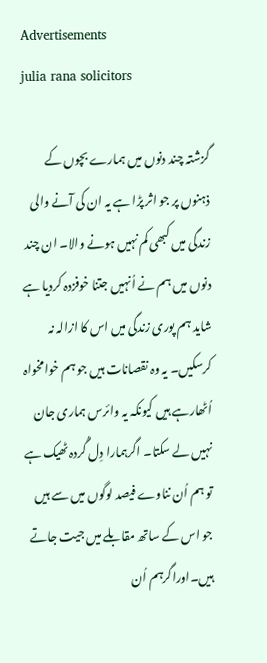Advertisements
julia rana solicitors

گزشتہ چند دنوں میں ہمارے بچوں کے ذہنوں پر جو اثر پڑا ہے یہ ان کی آنے والی زندگی میں کبھی کم نہیں ہونے والا۔ ان چند دنوں میں ہم نے اُنہیں جتنا خوفزدہ کردیا ہے شاید ہم پوری زندگی میں اس کا ازالہ نہ کرسکیں۔ یہ وہ نقصانات ہیں جو ہم خوامخواہ اُٹھارہے ہیں کیونکہ یہ وائرس ہماری جان نہیں لے سکتا۔ اگرہمارا دِل گُردہ ٹھیک ہے تو ہم اُن نناوے فیصد لوگوں میں سے ہیں جو اس کے ساتھ مقابلے میں جیت جاتے ہیں۔اوراگرہم اُن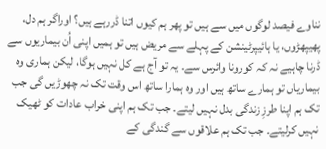نناوے فیصد لوگوں میں سے ہیں تو پھر ہم کیوں اتنا ڈررہے ہیں؟ اوراگر ہم دل، پھیپھڑوں، یا ہائیپرٹینشن کے پہلے سے مریض ہیں تو ہمیں اپنی اُن بیماریوں سے ڈرنا چاہیے نہ کہ کورونا وائرس سے۔ یہ تو آج ہے کل نہیں ہوگا، لیکن ہماری وہ بیماریاں تو ہمارے ساتھ ہیں اور وہ ہمارا ساتھ اس وقت تک نہ چھوڑیں گی جب تک ہم اپنا طرزِ زندگی بدل نہیں لیتے۔ جب تک ہم اپنی خراب عادات کو ٹھیک نہیں کرلیتے۔ جب تک ہم علاقوں سے گندگی کے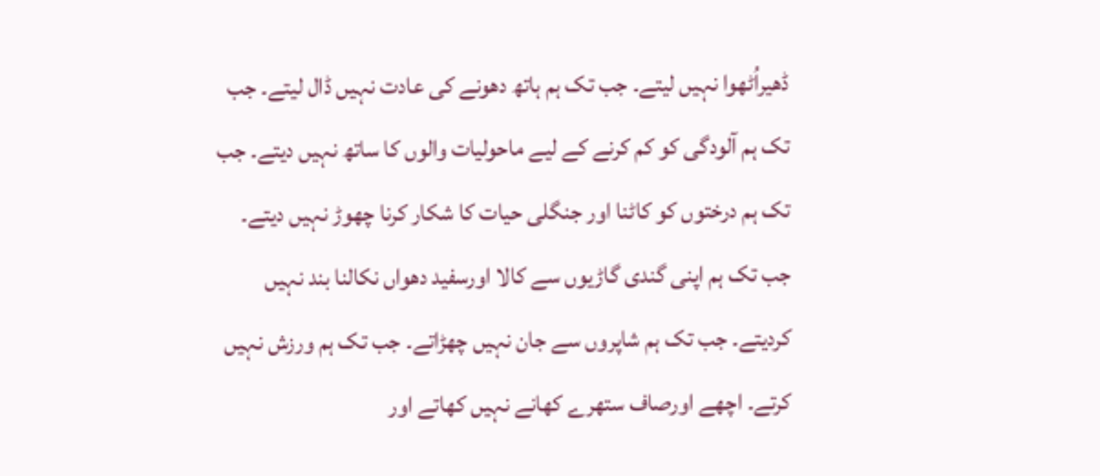ڈھیراُٹھوا نہیں لیتے۔ جب تک ہم ہاتھ دھونے کی عادت نہیں ڈال لیتے۔ جب تک ہم آلودگی کو کم کرنے کے لیے ماحولیات والوں کا ساتھ نہیں دیتے۔ جب تک ہم درختوں کو کاٹنا اور جنگلی حیات کا شکار کرنا چھوڑ نہیں دیتے۔ جب تک ہم اپنی گندی گاڑیوں سے کالا اورسفید دھواں نکالنا بند نہیں کردیتے۔ جب تک ہم شاپروں سے جان نہیں چھڑاتے۔ جب تک ہم ورزش نہیں کرتے۔ اچھے اورصاف ستھرے کھانے نہیں کھاتے اور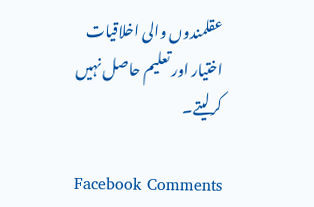عقلمندوں والی اخلاقیات اختیار اور تعلیم حاصل نہیں کرلیتے۔

Facebook Comments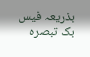بذریعہ فیس بک تبصرہ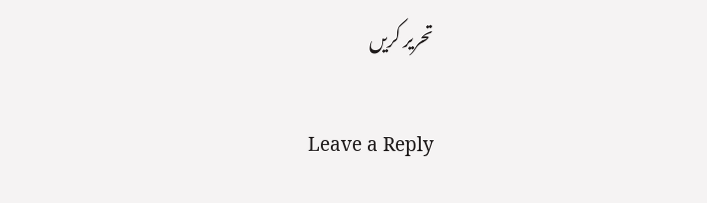تحریر کریں

Leave a Reply